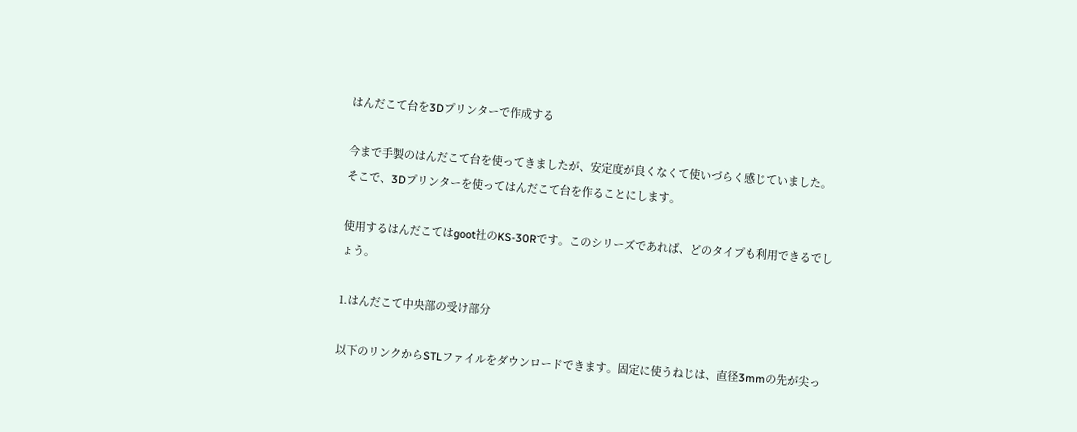はんだこて台を3Dプリンターで作成する

今まで手製のはんだこて台を使ってきましたが、安定度が良くなくて使いづらく感じていました。そこで、3Dプリンターを使ってはんだこて台を作ることにします。

使用するはんだこてはgoot社のKS-30Rです。このシリーズであれば、どのタイプも利用できるでしょう。

1.はんだこて中央部の受け部分

以下のリンクからSTLファイルをダウンロードできます。固定に使うねじは、直径3mmの先が尖っ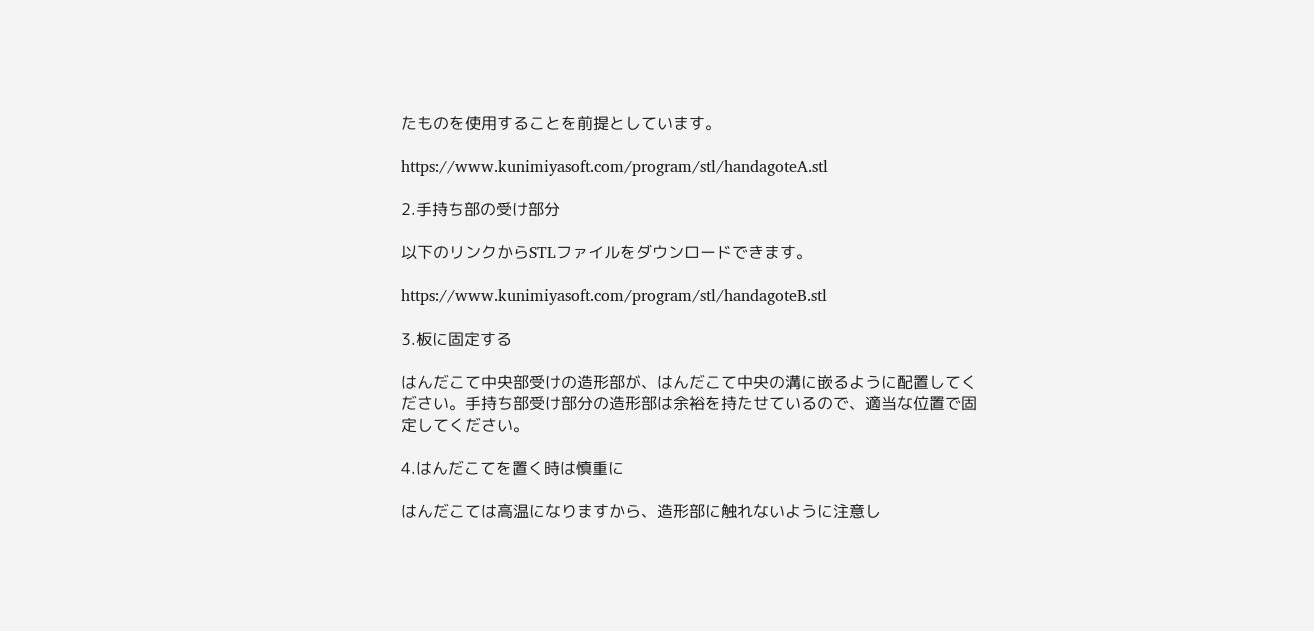たものを使用することを前提としています。

https://www.kunimiyasoft.com/program/stl/handagoteA.stl

2.手持ち部の受け部分

以下のリンクからSTLファイルをダウンロードできます。

https://www.kunimiyasoft.com/program/stl/handagoteB.stl

3.板に固定する

はんだこて中央部受けの造形部が、はんだこて中央の溝に嵌るように配置してください。手持ち部受け部分の造形部は余裕を持たせているので、適当な位置で固定してください。

4.はんだこてを置く時は慎重に

はんだこては高温になりますから、造形部に触れないように注意し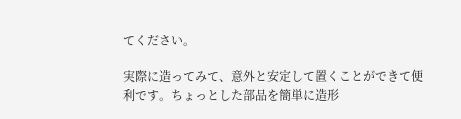てください。

実際に造ってみて、意外と安定して置くことができて便利です。ちょっとした部品を簡単に造形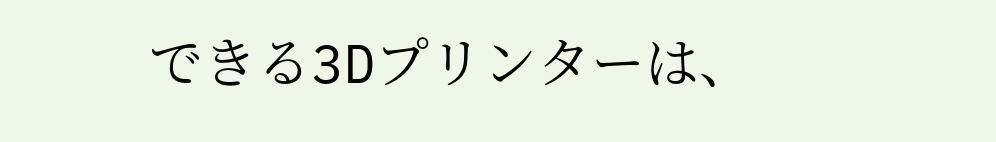できる3Dプリンターは、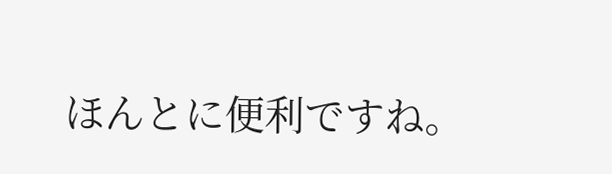ほんとに便利ですね。